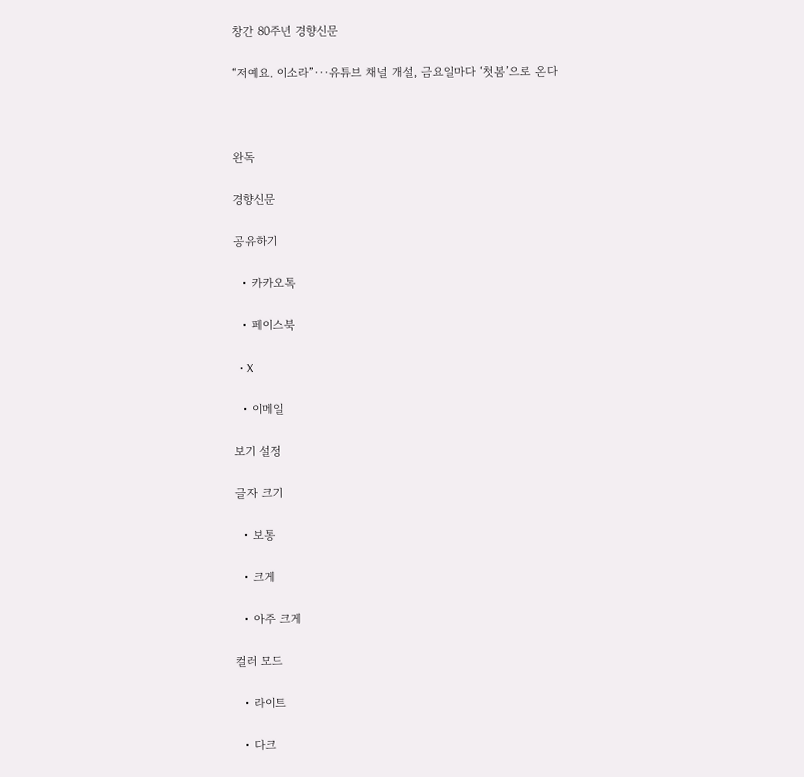창간 80주년 경향신문

“저예요. 이소라”···유튜브 채널 개설, 금요일마다 ‘첫봄’으로 온다



완독

경향신문

공유하기

  • 카카오톡

  • 페이스북

  • X

  • 이메일

보기 설정

글자 크기

  • 보통

  • 크게

  • 아주 크게

컬러 모드

  • 라이트

  • 다크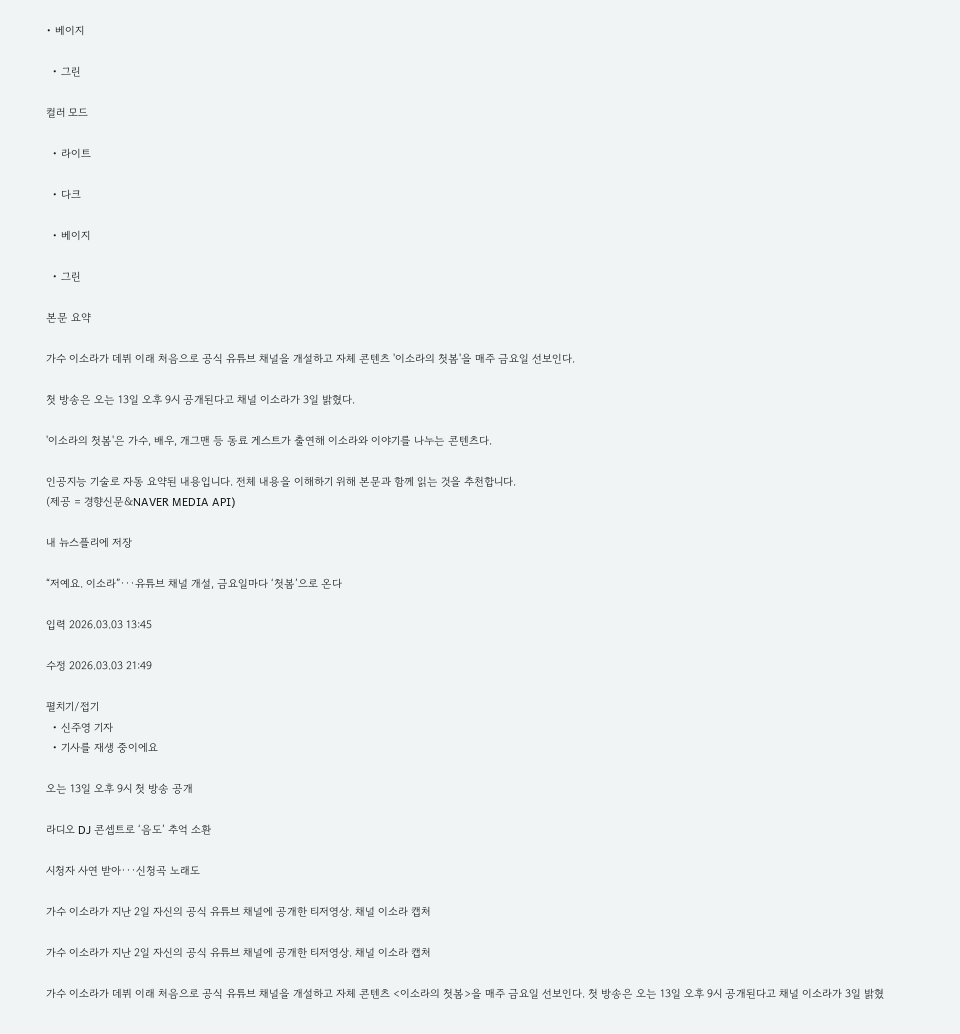• 베이지

  • 그린

컬러 모드

  • 라이트

  • 다크

  • 베이지

  • 그린

본문 요약

가수 이소라가 데뷔 이래 처음으로 공식 유튜브 채널을 개설하고 자체 콘텐츠 '이소라의 첫봄'을 매주 금요일 선보인다.

첫 방송은 오는 13일 오후 9시 공개된다고 채널 이소라가 3일 밝혔다.

'이소라의 첫봄'은 가수, 배우, 개그맨 등 동료 게스트가 출연해 이소라와 이야기를 나누는 콘텐츠다.

인공지능 기술로 자동 요약된 내용입니다. 전체 내용을 이해하기 위해 본문과 함께 읽는 것을 추천합니다.
(제공 = 경향신문&NAVER MEDIA API)

내 뉴스플리에 저장

“저예요. 이소라”···유튜브 채널 개설, 금요일마다 ‘첫봄’으로 온다

입력 2026.03.03 13:45

수정 2026.03.03 21:49

펼치기/접기
  • 신주영 기자
  • 기사를 재생 중이에요

오는 13일 오후 9시 첫 방송 공개

라디오 DJ 콘셉트로 ‘음도’ 추억 소환

시청자 사연 받아···신청곡 노래도

가수 이소라가 지난 2일 자신의 공식 유튜브 채널에 공개한 티저영상. 채널 이소라 캡처

가수 이소라가 지난 2일 자신의 공식 유튜브 채널에 공개한 티저영상. 채널 이소라 캡처

가수 이소라가 데뷔 이래 처음으로 공식 유튜브 채널을 개설하고 자체 콘텐츠 <이소라의 첫봄>을 매주 금요일 선보인다. 첫 방송은 오는 13일 오후 9시 공개된다고 채널 이소라가 3일 밝혔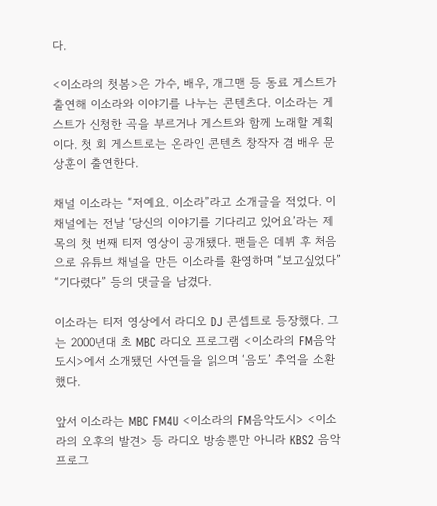다.

<이소라의 첫봄>은 가수, 배우, 개그맨 등 동료 게스트가 출연해 이소라와 이야기를 나누는 콘텐츠다. 이소라는 게스트가 신청한 곡을 부르거나 게스트와 함께 노래할 계획이다. 첫 회 게스트로는 온라인 콘텐츠 창작자 겸 배우 문상훈이 출연한다.

채널 이소라는 “저예요. 이소라”라고 소개글을 적었다. 이 채널에는 전날 ‘당신의 이야기를 기다리고 있어요’라는 제목의 첫 번째 티저 영상이 공개됐다. 팬들은 데뷔 후 처음으로 유튜브 채널을 만든 이소라를 환영하며 “보고싶었다” “기다렸다” 등의 댓글을 남겼다.

이소라는 티저 영상에서 라디오 DJ 콘셉트로 등장했다. 그는 2000년대 초 MBC 라디오 프로그램 <이소라의 FM음악도시>에서 소개됐던 사연들을 읽으며 ‘음도’ 추억을 소환했다.

앞서 이소라는 MBC FM4U <이소라의 FM음악도시> <이소라의 오후의 발견> 등 라디오 방송뿐만 아니라 KBS2 음악 프로그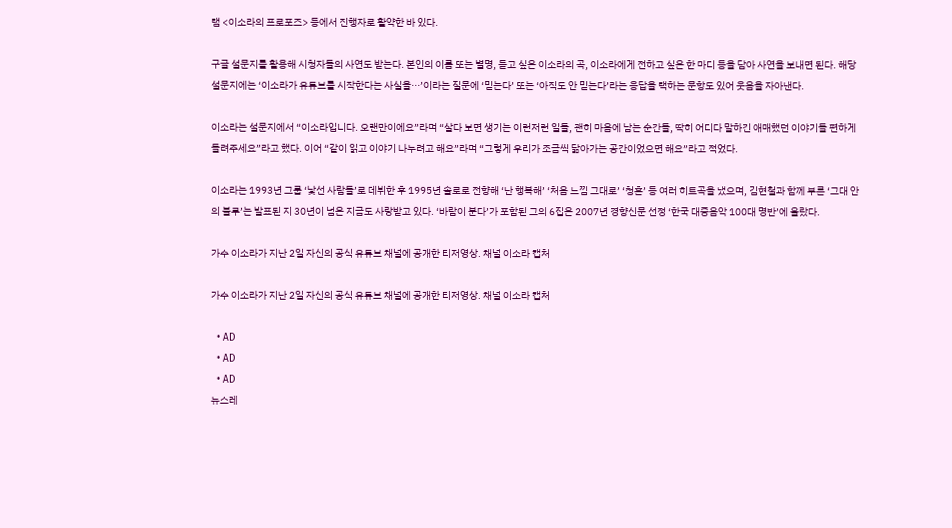램 <이소라의 프로포즈> 등에서 진행자로 활약한 바 있다.

구글 설문지를 활용해 시청자들의 사연도 받는다. 본인의 이름 또는 별명, 듣고 싶은 이소라의 곡, 이소라에게 전하고 싶은 한 마디 등을 담아 사연을 보내면 된다. 해당 설문지에는 ‘이소라가 유튜브를 시작한다는 사실을···’이라는 질문에 ‘믿는다’ 또는 ‘아직도 안 믿는다’라는 응답을 택하는 문항도 있어 웃음을 자아낸다.

이소라는 설문지에서 “이소라입니다. 오랜만이에요”라며 “살다 보면 생기는 이런저런 일들, 괜히 마음에 남는 순간들, 딱히 어디다 말하긴 애매했던 이야기들 편하게 들려주세요”라고 했다. 이어 “같이 읽고 이야기 나누려고 해요”라며 “그렇게 우리가 조금씩 닮아가는 공간이었으면 해요”라고 적었다.

이소라는 1993년 그룹 ‘낯선 사람들’로 데뷔한 후 1995년 솔로로 전향해 ‘난 행복해’ ‘처음 느낌 그대로’ ‘청혼’ 등 여러 히트곡을 냈으며, 김현철과 함께 부른 ‘그대 안의 블루’는 발표된 지 30년이 넘은 지금도 사랑받고 있다. ‘바람이 분다’가 포함된 그의 6집은 2007년 경향신문 선정 ‘한국 대중음악 100대 명반’에 올랐다.

가수 이소라가 지난 2일 자신의 공식 유튜브 채널에 공개한 티저영상. 채널 이소라 캡처

가수 이소라가 지난 2일 자신의 공식 유튜브 채널에 공개한 티저영상. 채널 이소라 캡처

  • AD
  • AD
  • AD
뉴스레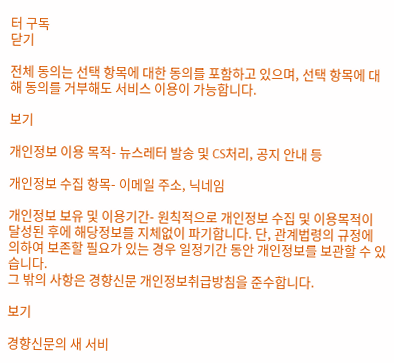터 구독
닫기

전체 동의는 선택 항목에 대한 동의를 포함하고 있으며, 선택 항목에 대해 동의를 거부해도 서비스 이용이 가능합니다.

보기

개인정보 이용 목적- 뉴스레터 발송 및 CS처리, 공지 안내 등

개인정보 수집 항목- 이메일 주소, 닉네임

개인정보 보유 및 이용기간- 원칙적으로 개인정보 수집 및 이용목적이 달성된 후에 해당정보를 지체없이 파기합니다. 단, 관계법령의 규정에 의하여 보존할 필요가 있는 경우 일정기간 동안 개인정보를 보관할 수 있습니다.
그 밖의 사항은 경향신문 개인정보취급방침을 준수합니다.

보기

경향신문의 새 서비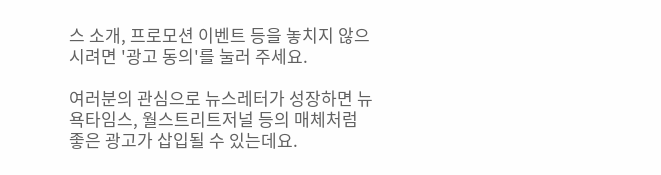스 소개, 프로모션 이벤트 등을 놓치지 않으시려면 '광고 동의'를 눌러 주세요.

여러분의 관심으로 뉴스레터가 성장하면 뉴욕타임스, 월스트리트저널 등의 매체처럼 좋은 광고가 삽입될 수 있는데요.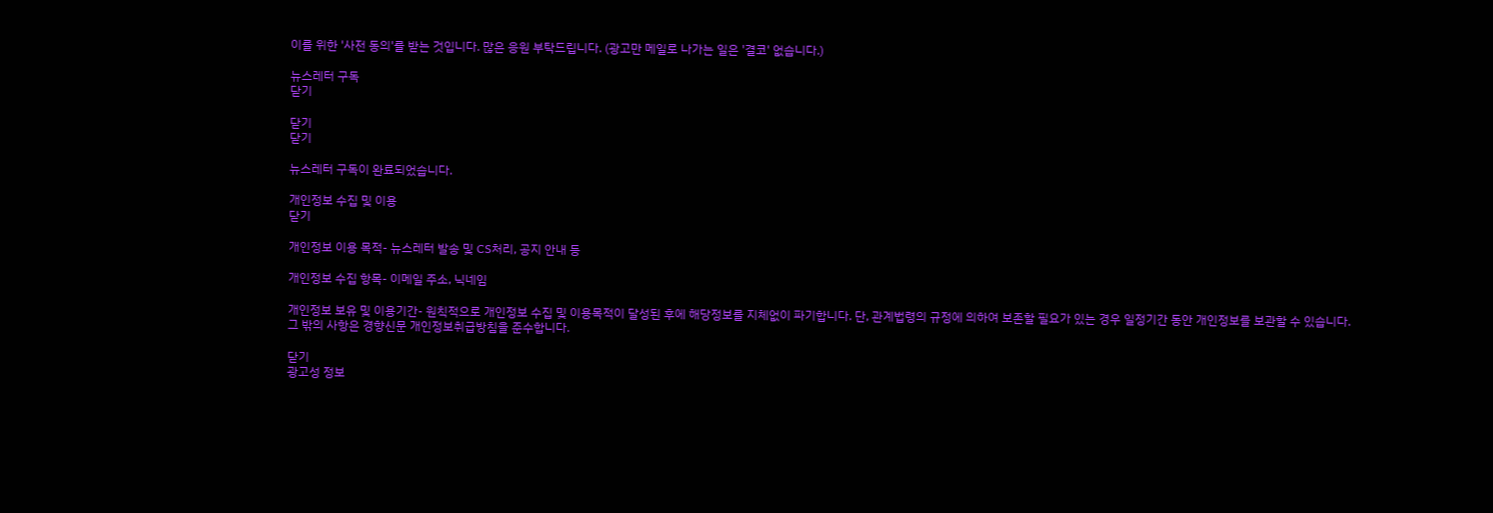이를 위한 '사전 동의'를 받는 것입니다. 많은 응원 부탁드립니다. (광고만 메일로 나가는 일은 '결코' 없습니다.)

뉴스레터 구독
닫기

닫기
닫기

뉴스레터 구독이 완료되었습니다.

개인정보 수집 및 이용
닫기

개인정보 이용 목적- 뉴스레터 발송 및 CS처리, 공지 안내 등

개인정보 수집 항목- 이메일 주소, 닉네임

개인정보 보유 및 이용기간- 원칙적으로 개인정보 수집 및 이용목적이 달성된 후에 해당정보를 지체없이 파기합니다. 단, 관계법령의 규정에 의하여 보존할 필요가 있는 경우 일정기간 동안 개인정보를 보관할 수 있습니다.
그 밖의 사항은 경향신문 개인정보취급방침을 준수합니다.

닫기
광고성 정보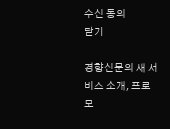수신 동의
닫기

경향신문의 새 서비스 소개, 프로모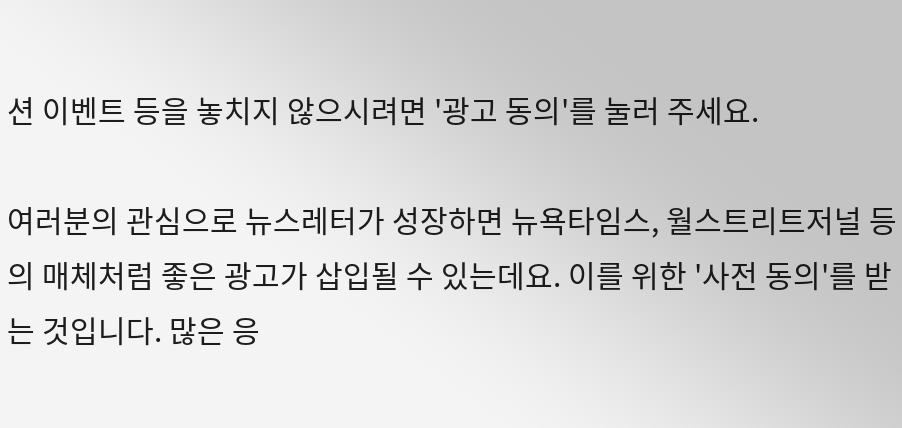션 이벤트 등을 놓치지 않으시려면 '광고 동의'를 눌러 주세요.

여러분의 관심으로 뉴스레터가 성장하면 뉴욕타임스, 월스트리트저널 등의 매체처럼 좋은 광고가 삽입될 수 있는데요. 이를 위한 '사전 동의'를 받는 것입니다. 많은 응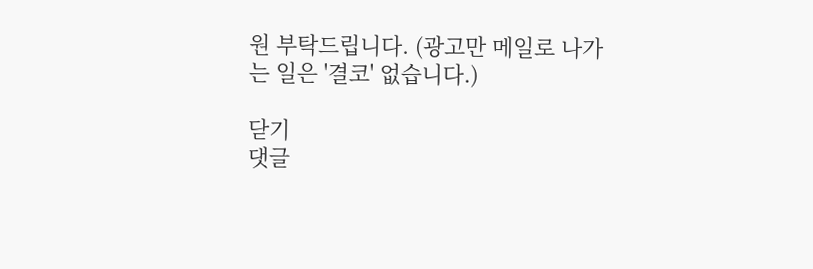원 부탁드립니다. (광고만 메일로 나가는 일은 '결코' 없습니다.)

닫기
댓글